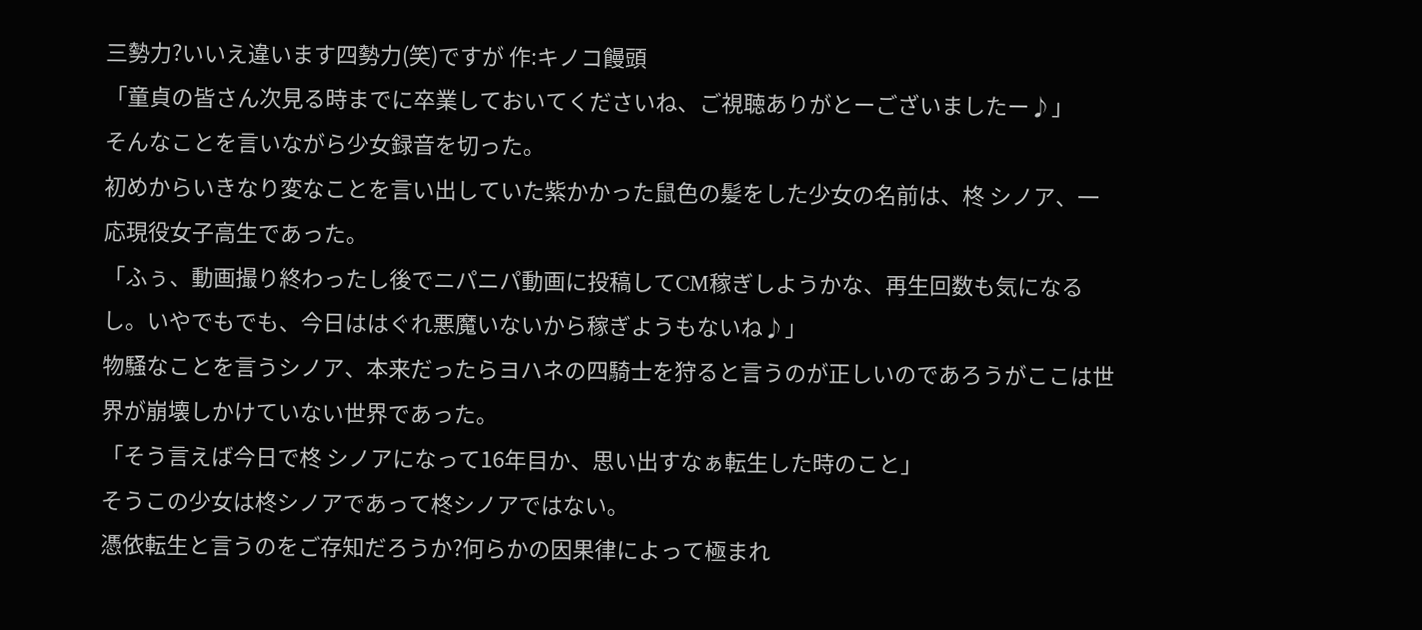三勢力?いいえ違います四勢力(笑)ですが 作:キノコ饅頭
「童貞の皆さん次見る時までに卒業しておいてくださいね、ご視聴ありがとーございましたー♪」
そんなことを言いながら少女録音を切った。
初めからいきなり変なことを言い出していた紫かかった鼠色の髪をした少女の名前は、柊 シノア、一応現役女子高生であった。
「ふぅ、動画撮り終わったし後でニパニパ動画に投稿してCM稼ぎしようかな、再生回数も気になるし。いやでもでも、今日ははぐれ悪魔いないから稼ぎようもないね♪」
物騒なことを言うシノア、本来だったらヨハネの四騎士を狩ると言うのが正しいのであろうがここは世界が崩壊しかけていない世界であった。
「そう言えば今日で柊 シノアになって16年目か、思い出すなぁ転生した時のこと」
そうこの少女は柊シノアであって柊シノアではない。
憑依転生と言うのをご存知だろうか?何らかの因果律によって極まれ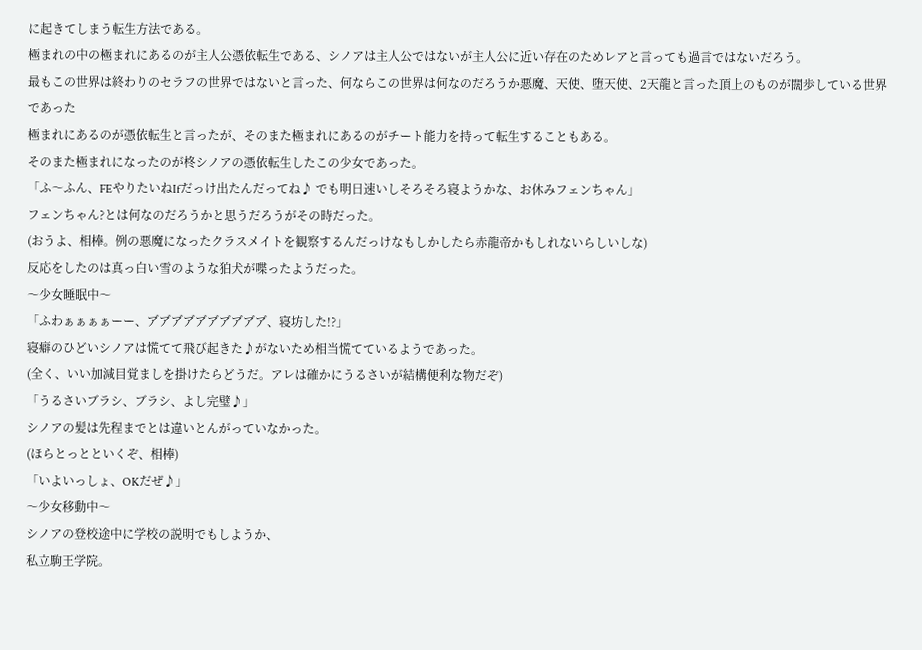に起きてしまう転生方法である。
極まれの中の極まれにあるのが主人公憑依転生である、シノアは主人公ではないが主人公に近い存在のためレアと言っても過言ではないだろう。
最もこの世界は終わりのセラフの世界ではないと言った、何ならこの世界は何なのだろうか悪魔、天使、堕天使、2天龍と言った頂上のものが闊歩している世界であった
極まれにあるのが憑依転生と言ったが、そのまた極まれにあるのがチート能力を持って転生することもある。
そのまた極まれになったのが柊シノアの憑依転生したこの少女であった。
「ふ〜ふん、FEやりたいねIfだっけ出たんだってね♪ でも明日速いしそろそろ寝ようかな、お休みフェンちゃん」
フェンちゃん?とは何なのだろうかと思うだろうがその時だった。
(おうよ、相棒。例の悪魔になったクラスメイトを観察するんだっけなもしかしたら赤龍帝かもしれないらしいしな)
反応をしたのは真っ白い雪のような狛犬が喋ったようだった。
〜少女睡眠中〜
「ふわぁぁぁぁーー、ア゙ア゙ア゙ア゙ア゙ア゙ア゙ア゙ア゙ア゙、寝坊した!?」
寝癖のひどいシノアは慌てて飛び起きた♪がないため相当慌てているようであった。
(全く、いい加減目覚ましを掛けたらどうだ。アレは確かにうるさいが結構便利な物だぞ)
「うるさいブラシ、ブラシ、よし完璧♪」
シノアの髪は先程までとは違いとんがっていなかった。
(ほらとっとといくぞ、相棒)
「いよいっしょ、OKだぜ♪」
〜少女移動中〜
シノアの登校途中に学校の説明でもしようか、
私立駒王学院。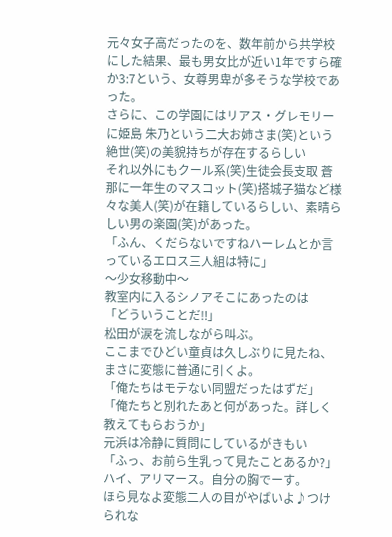元々女子高だったのを、数年前から共学校にした結果、最も男女比が近い1年ですら確か3:7という、女尊男卑が多そうな学校であった。
さらに、この学園にはリアス・グレモリーに姫島 朱乃という二大お姉さま(笑)という絶世(笑)の美貌持ちが存在するらしい
それ以外にもクール系(笑)生徒会長支取 蒼那に一年生のマスコット(笑)搭城子猫など様々な美人(笑)が在籍しているらしい、素晴らしい男の楽園(笑)があった。
「ふん、くだらないですねハーレムとか言っているエロス三人組は特に」
〜少女移動中〜
教室内に入るシノアそこにあったのは
「どういうことだ‼」
松田が涙を流しながら叫ぶ。
ここまでひどい童貞は久しぶりに見たね、まさに変態に普通に引くよ。
「俺たちはモテない同盟だったはずだ」
「俺たちと別れたあと何があった。詳しく教えてもらおうか」
元浜は冷静に質問にしているがきもい
「ふっ、お前ら生乳って見たことあるか?」
ハイ、アリマース。自分の胸でーす。
ほら見なよ変態二人の目がやばいよ♪つけられな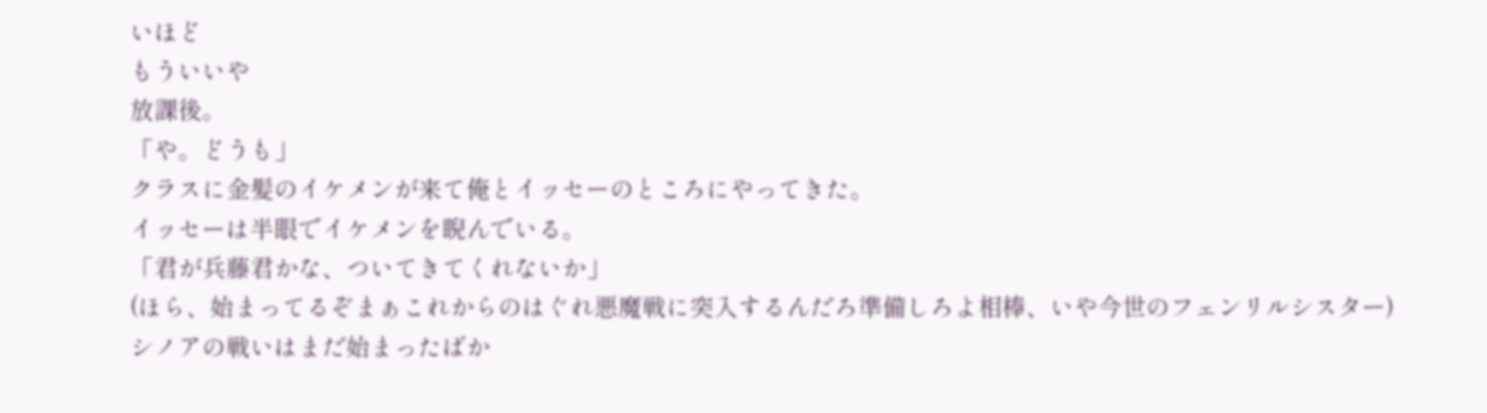いほど
もういいや
放課後。
「や。どうも」
クラスに金髪のイケメンが来て俺とイッセーのところにやってきた。
イッセーは半眼でイケメンを睨んでいる。
「君が兵藤君かな、ついてきてくれないか」
(ほら、始まってるぞまぁこれからのはぐれ悪魔戦に突入するんだろ準備しろよ相棒、いや今世のフェンリルシスター)
シノアの戦いはまだ始まったばか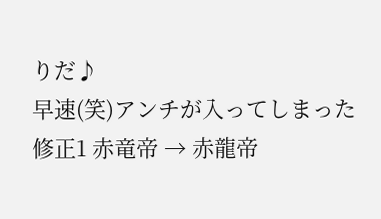りだ♪
早速(笑)アンチが入ってしまった
修正1 赤竜帝 → 赤龍帝